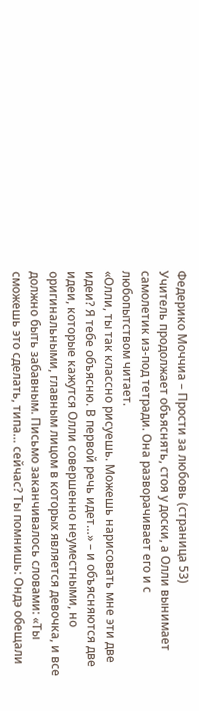Федерико Моччиа – Прости за любовь (страница 53)
Учитель продолжает объяснять, стоя у доски, а Олли вынимает самолетик из-под тетради. Она разворачивает его и с любопытством читает.
«Олли, ты так классно рисуешь. Можешь нарисовать мне эти две идеи? Я тебе объясню. В первой речь идет…» – и объясняются две идеи, которые кажутся Олли совершенно неуместными, но оригинальными, главным лицом в которых является девочка, и все должно быть забавным. Письмо заканчивалось словами: «Ты сможешь это сделать, типа… сейчас? Ты помнишь: Ондэ обещали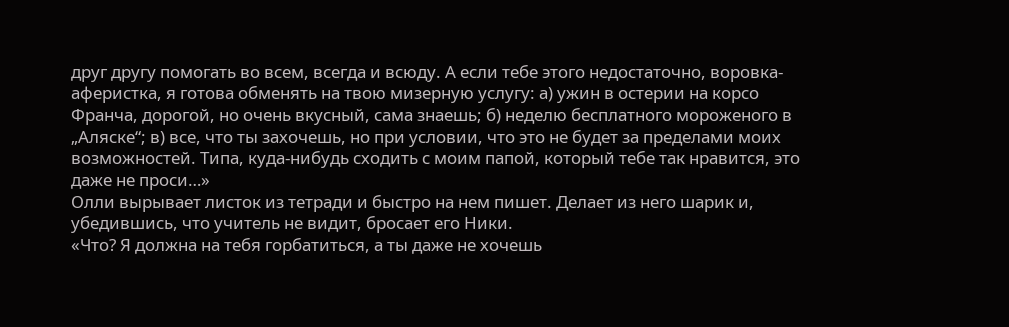друг другу помогать во всем, всегда и всюду. А если тебе этого недостаточно, воровка-аферистка, я готова обменять на твою мизерную услугу: а) ужин в остерии на корсо Франча, дорогой, но очень вкусный, сама знаешь; б) неделю бесплатного мороженого в „Аляске“; в) все, что ты захочешь, но при условии, что это не будет за пределами моих возможностей. Типа, куда-нибудь сходить с моим папой, который тебе так нравится, это даже не проси…»
Олли вырывает листок из тетради и быстро на нем пишет. Делает из него шарик и, убедившись, что учитель не видит, бросает его Ники.
«Что? Я должна на тебя горбатиться, а ты даже не хочешь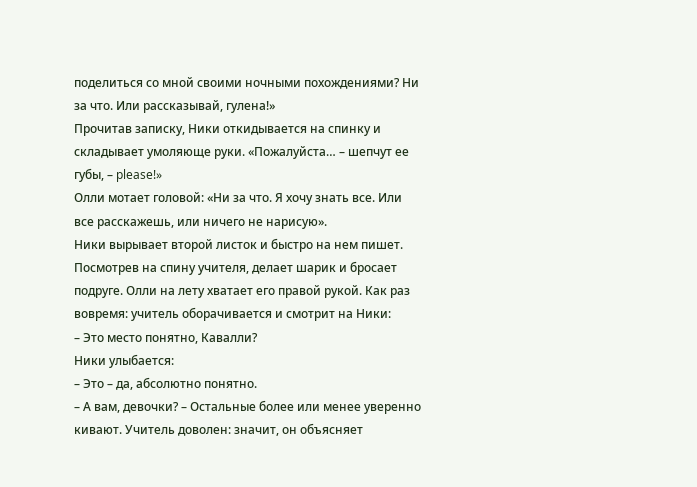поделиться со мной своими ночными похождениями? Ни за что. Или рассказывай, гулена!»
Прочитав записку, Ники откидывается на спинку и складывает умоляюще руки. «Пожалуйста… – шепчут ее губы, – please!»
Олли мотает головой: «Ни за что. Я хочу знать все. Или все расскажешь, или ничего не нарисую».
Ники вырывает второй листок и быстро на нем пишет. Посмотрев на спину учителя, делает шарик и бросает подруге. Олли на лету хватает его правой рукой. Как раз вовремя: учитель оборачивается и смотрит на Ники:
– Это место понятно, Кавалли?
Ники улыбается:
– Это – да, абсолютно понятно.
– А вам, девочки? – Остальные более или менее уверенно кивают. Учитель доволен: значит, он объясняет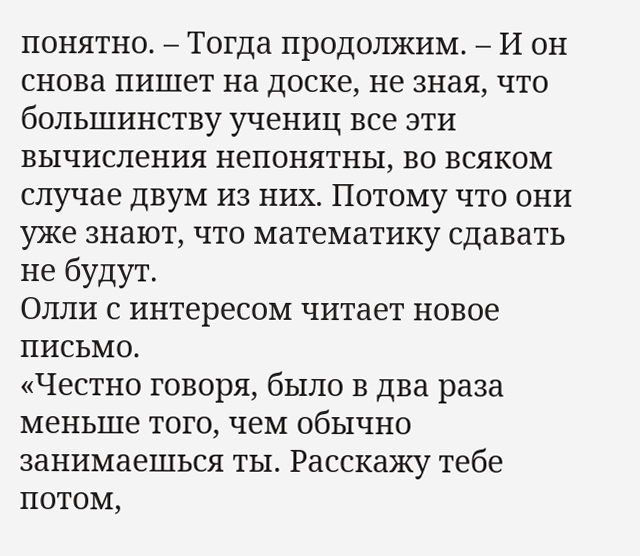понятно. – Тогда продолжим. – И он снова пишет на доске, не зная, что большинству учениц все эти вычисления непонятны, во всяком случае двум из них. Потому что они уже знают, что математику сдавать не будут.
Олли с интересом читает новое письмо.
«Честно говоря, было в два раза меньше того, чем обычно занимаешься ты. Расскажу тебе потом,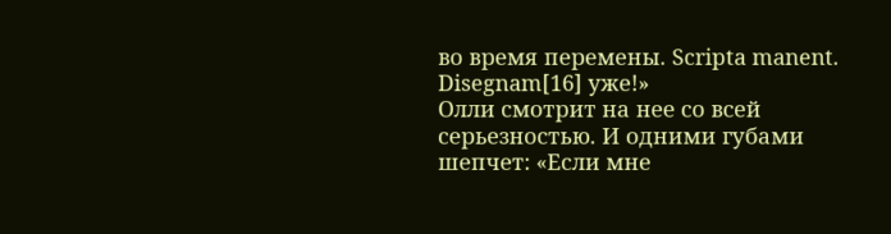во время перемены. Scripta manent. Disegnam[16] уже!»
Олли смотрит на нее со всей серьезностью. И одними губами шепчет: «Если мне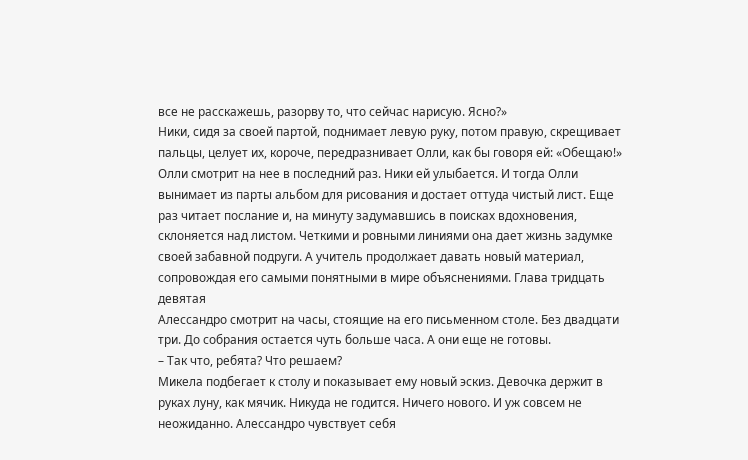все не расскажешь, разорву то, что сейчас нарисую. Ясно?»
Ники, сидя за своей партой, поднимает левую руку, потом правую, скрещивает пальцы, целует их, короче, передразнивает Олли, как бы говоря ей: «Обещаю!»
Олли смотрит на нее в последний раз. Ники ей улыбается. И тогда Олли вынимает из парты альбом для рисования и достает оттуда чистый лист. Еще раз читает послание и, на минуту задумавшись в поисках вдохновения, склоняется над листом. Четкими и ровными линиями она дает жизнь задумке своей забавной подруги. А учитель продолжает давать новый материал, сопровождая его самыми понятными в мире объяснениями. Глава тридцать девятая
Алессандро смотрит на часы, стоящие на его письменном столе. Без двадцати три. До собрания остается чуть больше часа. А они еще не готовы.
– Так что, ребята? Что решаем?
Микела подбегает к столу и показывает ему новый эскиз. Девочка держит в руках луну, как мячик. Никуда не годится. Ничего нового. И уж совсем не неожиданно. Алессандро чувствует себя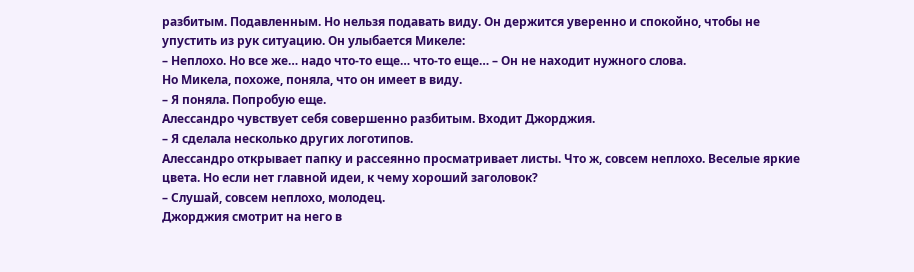разбитым. Подавленным. Но нельзя подавать виду. Он держится уверенно и спокойно, чтобы не упустить из рук ситуацию. Он улыбается Микеле:
– Неплохо. Но все же… надо что-то еще… что-то еще… – Он не находит нужного слова.
Но Микела, похоже, поняла, что он имеет в виду.
– Я поняла. Попробую еще.
Алессандро чувствует себя совершенно разбитым. Входит Джорджия.
– Я сделала несколько других логотипов.
Алессандро открывает папку и рассеянно просматривает листы. Что ж, совсем неплохо. Веселые яркие цвета. Но если нет главной идеи, к чему хороший заголовок?
– Слушай, совсем неплохо, молодец.
Джорджия смотрит на него в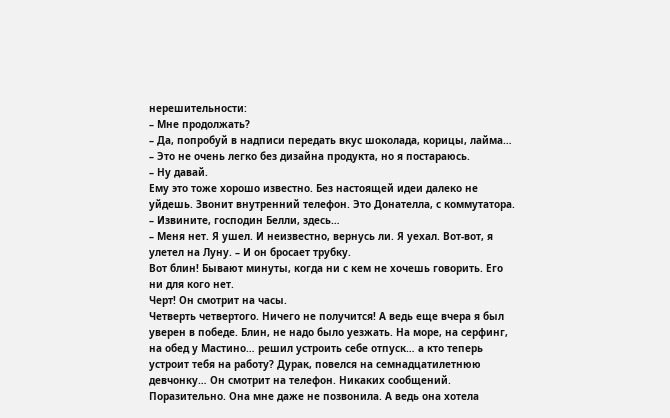нерешительности:
– Мне продолжать?
– Да, попробуй в надписи передать вкус шоколада, корицы, лайма…
– Это не очень легко без дизайна продукта, но я постараюсь.
– Ну давай.
Ему это тоже хорошо известно. Без настоящей идеи далеко не уйдешь. Звонит внутренний телефон. Это Донателла, с коммутатора.
– Извините, господин Белли, здесь…
– Меня нет. Я ушел. И неизвестно, вернусь ли. Я уехал. Вот-вот, я улетел на Луну. – И он бросает трубку.
Вот блин! Бывают минуты, когда ни с кем не хочешь говорить. Его ни для кого нет.
Черт! Он смотрит на часы.
Четверть четвертого. Ничего не получится! А ведь еще вчера я был уверен в победе. Блин, не надо было уезжать. На море, на серфинг, на обед у Мастино… решил устроить себе отпуск… а кто теперь устроит тебя на работу? Дурак, повелся на семнадцатилетнюю девчонку… Он смотрит на телефон. Никаких сообщений. Поразительно. Она мне даже не позвонила. А ведь она хотела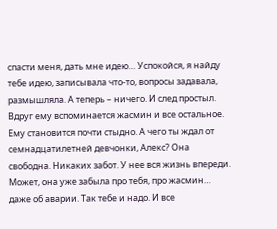спасти меня, дать мне идею… Успокойся, я найду тебе идею, записывала что-то, вопросы задавала, размышляла. А теперь – ничего. И след простыл. Вдруг ему вспоминается жасмин и все остальное. Ему становится почти стыдно. А чего ты ждал от семнадцатилетней девчонки, Алекс? Она свободна. Никаких забот. У нее вся жизнь впереди. Может, она уже забыла про тебя, про жасмин… даже об аварии. Так тебе и надо. И все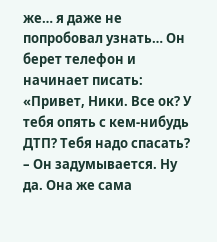же… я даже не попробовал узнать… Он берет телефон и начинает писать: «Привет, Ники. Все ок? У тебя опять с кем-нибудь ДТП? Тебя надо спасать? – Он задумывается. Ну да. Она же сама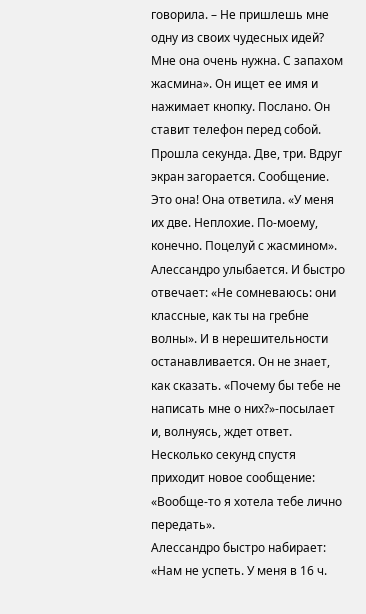говорила. – Не пришлешь мне одну из своих чудесных идей? Мне она очень нужна. С запахом жасмина». Он ищет ее имя и нажимает кнопку. Послано. Он ставит телефон перед собой. Прошла секунда. Две, три. Вдруг экран загорается. Сообщение. Это она! Она ответила. «У меня их две. Неплохие. По-моему, конечно. Поцелуй с жасмином».
Алессандро улыбается. И быстро отвечает: «Не сомневаюсь: они классные, как ты на гребне волны». И в нерешительности останавливается. Он не знает, как сказать. «Почему бы тебе не написать мне о них?»-посылает и, волнуясь, ждет ответ. Несколько секунд спустя приходит новое сообщение: «Вообще-то я хотела тебе лично передать».
Алессандро быстро набирает: «Нам не успеть. У меня в 16 ч.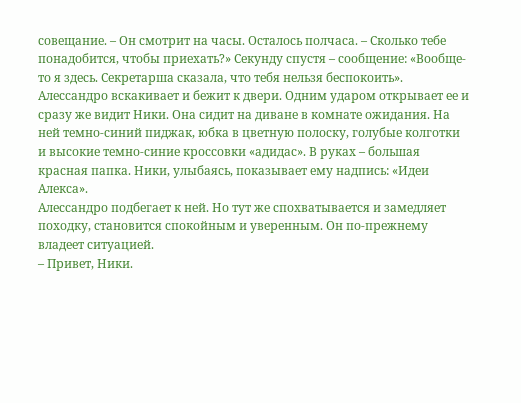совещание. – Он смотрит на часы. Осталось полчаса. – Сколько тебе понадобится, чтобы приехать?» Секунду спустя – сообщение: «Вообще-то я здесь. Секретарша сказала, что тебя нельзя беспокоить».
Алессандро вскакивает и бежит к двери. Одним ударом открывает ее и сразу же видит Ники. Она сидит на диване в комнате ожидания. На ней темно-синий пиджак, юбка в цветную полоску, голубые колготки и высокие темно-синие кроссовки «адидас». В руках – большая красная папка. Ники, улыбаясь, показывает ему надпись: «Идеи Алекса».
Алессандро подбегает к ней. Но тут же спохватывается и замедляет походку, становится спокойным и уверенным. Он по-прежнему владеет ситуацией.
– Привет, Ники.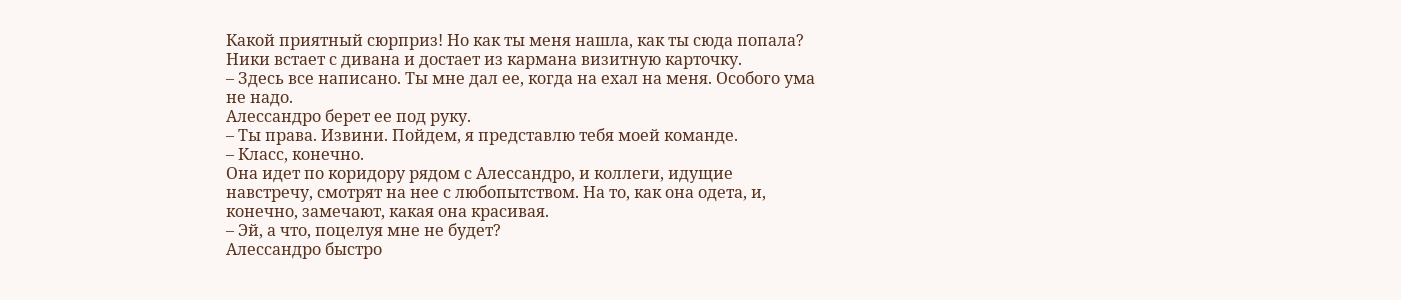Какой приятный сюрприз! Но как ты меня нашла, как ты сюда попала?
Ники встает с дивана и достает из кармана визитную карточку.
– Здесь все написано. Ты мне дал ее, когда на ехал на меня. Особого ума не надо.
Алессандро берет ее под руку.
– Ты права. Извини. Пойдем, я представлю тебя моей команде.
– Класс, конечно.
Она идет по коридору рядом с Алессандро, и коллеги, идущие навстречу, смотрят на нее с любопытством. На то, как она одета, и, конечно, замечают, какая она красивая.
– Эй, а что, поцелуя мне не будет?
Алессандро быстро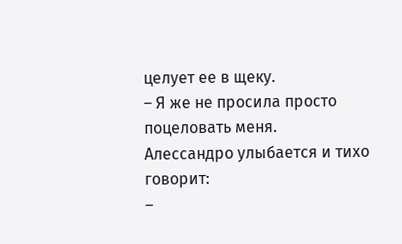целует ее в щеку.
– Я же не просила просто поцеловать меня.
Алессандро улыбается и тихо говорит:
–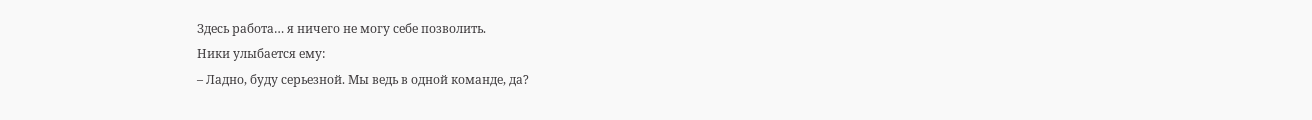Здесь работа… я ничего не могу себе позволить.
Ники улыбается ему:
– Ладно, буду серьезной. Мы ведь в одной команде, да?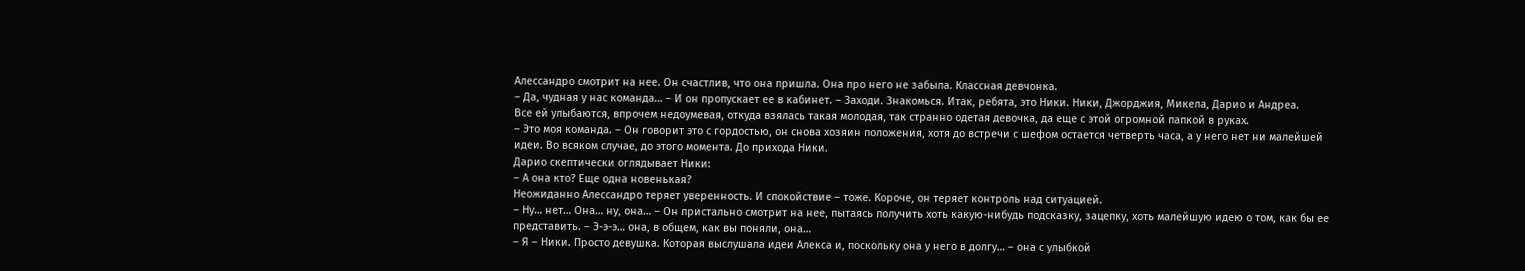Алессандро смотрит на нее. Он счастлив, что она пришла. Она про него не забыла. Классная девчонка.
– Да, чудная у нас команда… – И он пропускает ее в кабинет. – Заходи. Знакомься. Итак, ребята, это Ники. Ники, Джорджия, Микела, Дарио и Андреа.
Все ей улыбаются, впрочем недоумевая, откуда взялась такая молодая, так странно одетая девочка, да еще с этой огромной папкой в руках.
– Это моя команда. – Он говорит это с гордостью, он снова хозяин положения, хотя до встречи с шефом остается четверть часа, а у него нет ни малейшей идеи. Во всяком случае, до этого момента. До прихода Ники.
Дарио скептически оглядывает Ники:
– А она кто? Еще одна новенькая?
Неожиданно Алессандро теряет уверенность. И спокойствие – тоже. Короче, он теряет контроль над ситуацией.
– Ну… нет… Она… ну, она… – Он пристально смотрит на нее, пытаясь получить хоть какую-нибудь подсказку, зацепку, хоть малейшую идею о том, как бы ее представить. – Э-э-э… она, в общем, как вы поняли, она…
– Я – Ники. Просто девушка. Которая выслушала идеи Алекса и, поскольку она у него в долгу… – она с улыбкой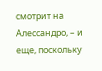смотрит на Алессандро, – и еще, поскольку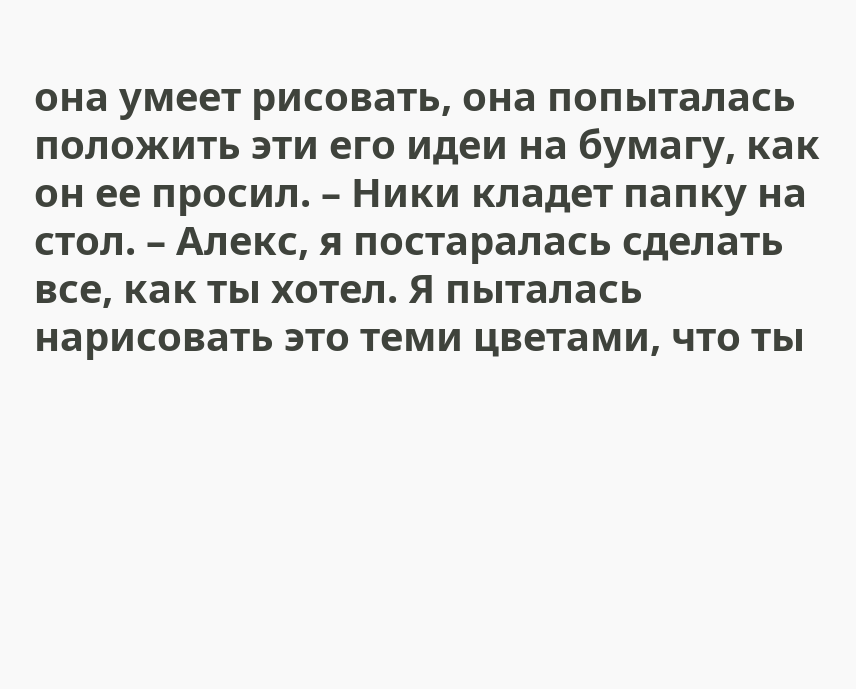она умеет рисовать, она попыталась положить эти его идеи на бумагу, как он ее просил. – Ники кладет папку на стол. – Алекс, я постаралась сделать все, как ты хотел. Я пыталась нарисовать это теми цветами, что ты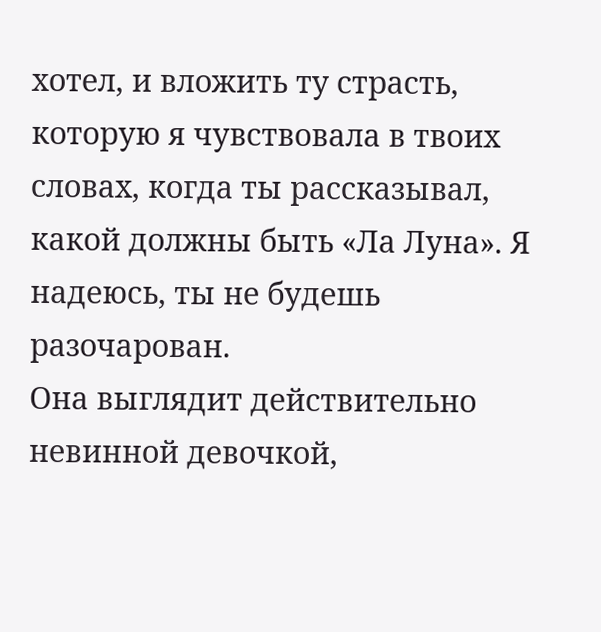хотел, и вложить ту страсть, которую я чувствовала в твоих словах, когда ты рассказывал, какой должны быть «Ла Луна». Я надеюсь, ты не будешь разочарован.
Она выглядит действительно невинной девочкой,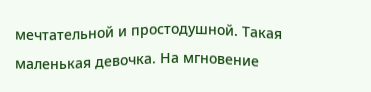мечтательной и простодушной. Такая маленькая девочка. На мгновение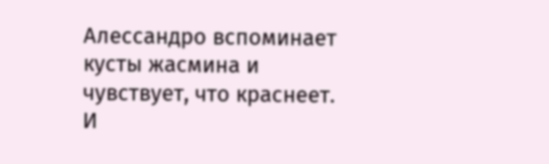Алессандро вспоминает кусты жасмина и чувствует, что краснеет. И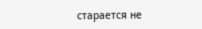старается не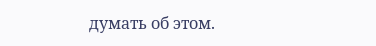думать об этом.